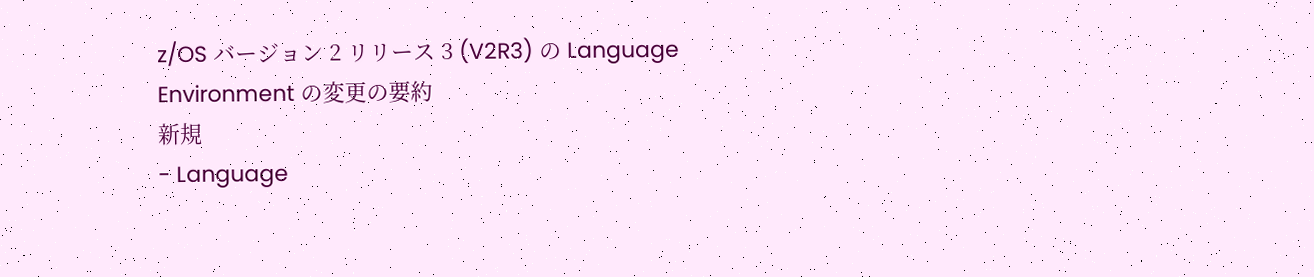z/OS バージョン 2 リリース 3 (V2R3) の Language Environment の変更の要約
新規
- Language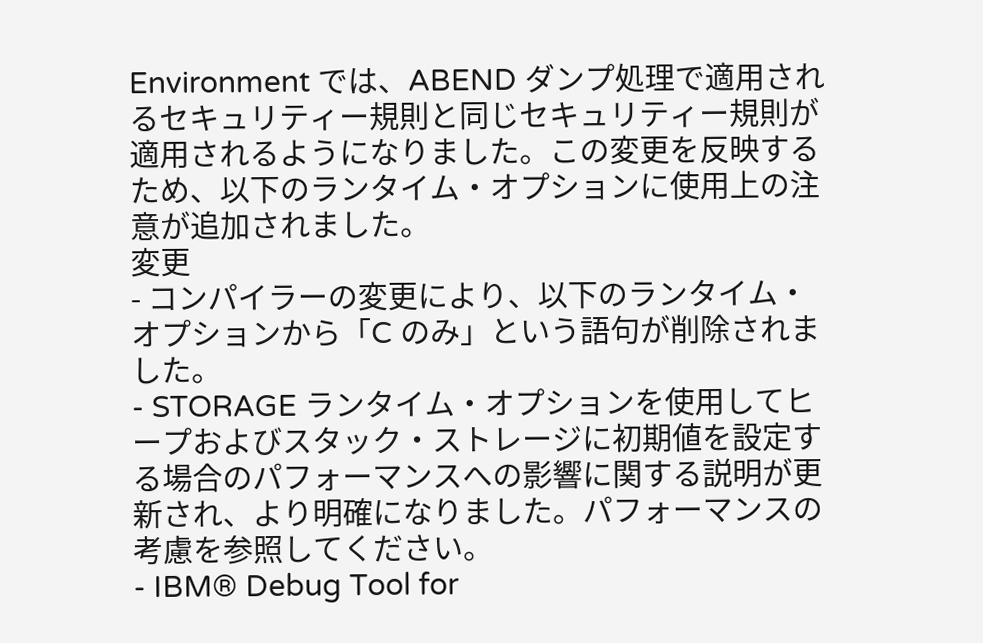Environment では、ABEND ダンプ処理で適用されるセキュリティー規則と同じセキュリティー規則が適用されるようになりました。この変更を反映するため、以下のランタイム・オプションに使用上の注意が追加されました。
変更
- コンパイラーの変更により、以下のランタイム・オプションから「C のみ」という語句が削除されました。
- STORAGE ランタイム・オプションを使用してヒープおよびスタック・ストレージに初期値を設定する場合のパフォーマンスへの影響に関する説明が更新され、より明確になりました。パフォーマンスの考慮を参照してください。
- IBM® Debug Tool for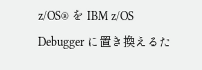z/OS® を IBM z/OS Debugger に置き換えるた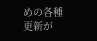めの各種更新が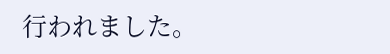行われました。